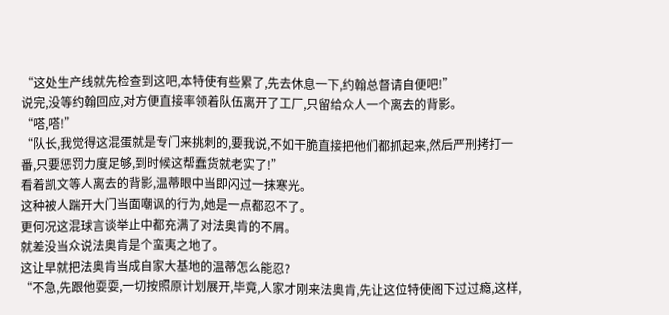“这处生产线就先检查到这吧,本特使有些累了,先去休息一下,约翰总督请自便吧!”
说完,没等约翰回应,对方便直接率领着队伍离开了工厂,只留给众人一个离去的背影。
“嗒,嗒!”
“队长,我觉得这混蛋就是专门来挑刺的,要我说,不如干脆直接把他们都抓起来,然后严刑拷打一番,只要惩罚力度足够,到时候这帮蠢货就老实了!”
看着凯文等人离去的背影,温蒂眼中当即闪过一抹寒光。
这种被人踹开大门当面嘲讽的行为,她是一点都忍不了。
更何况这混球言谈举止中都充满了对法奥肯的不屑。
就差没当众说法奥肯是个蛮夷之地了。
这让早就把法奥肯当成自家大基地的温蒂怎么能忍?
“不急,先跟他耍耍,一切按照原计划展开,毕竟,人家才刚来法奥肯,先让这位特使阁下过过瘾,这样,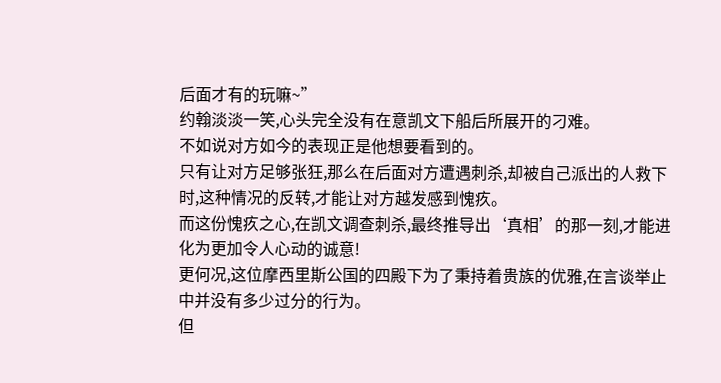后面才有的玩嘛~”
约翰淡淡一笑,心头完全没有在意凯文下船后所展开的刁难。
不如说对方如今的表现正是他想要看到的。
只有让对方足够张狂,那么在后面对方遭遇刺杀,却被自己派出的人救下时,这种情况的反转,才能让对方越发感到愧疚。
而这份愧疚之心,在凯文调查刺杀,最终推导出‘真相’的那一刻,才能进化为更加令人心动的诚意!
更何况,这位摩西里斯公国的四殿下为了秉持着贵族的优雅,在言谈举止中并没有多少过分的行为。
但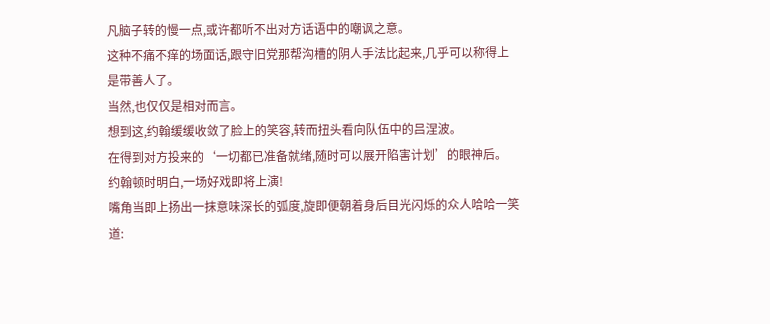凡脑子转的慢一点,或许都听不出对方话语中的嘲讽之意。
这种不痛不痒的场面话,跟守旧党那帮沟槽的阴人手法比起来,几乎可以称得上是带善人了。
当然,也仅仅是相对而言。
想到这,约翰缓缓收敛了脸上的笑容,转而扭头看向队伍中的吕涅波。
在得到对方投来的‘一切都已准备就绪,随时可以展开陷害计划’的眼神后。
约翰顿时明白,一场好戏即将上演!
嘴角当即上扬出一抹意味深长的弧度,旋即便朝着身后目光闪烁的众人哈哈一笑道: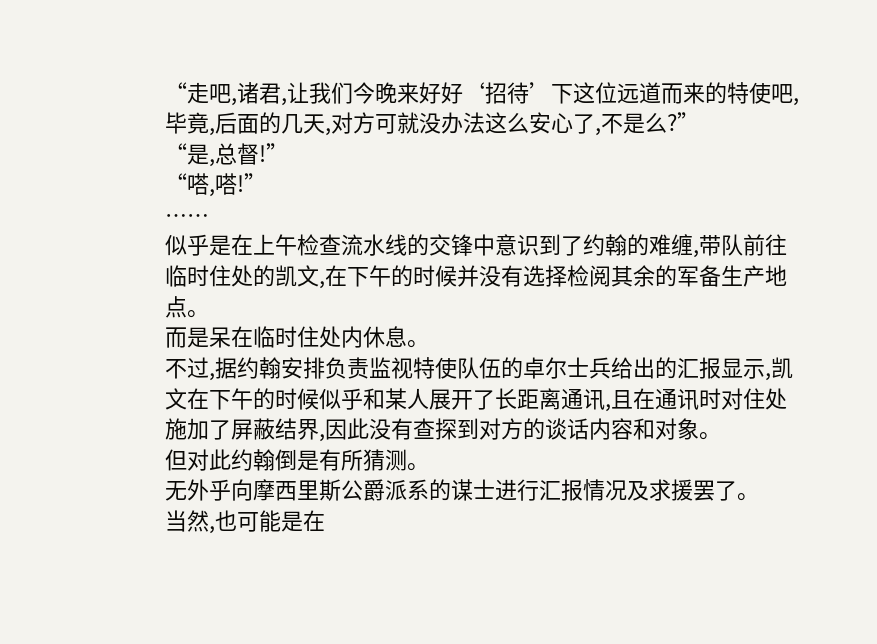“走吧,诸君,让我们今晚来好好‘招待’下这位远道而来的特使吧,毕竟,后面的几天,对方可就没办法这么安心了,不是么?”
“是,总督!”
“嗒,嗒!”
……
似乎是在上午检查流水线的交锋中意识到了约翰的难缠,带队前往临时住处的凯文,在下午的时候并没有选择检阅其余的军备生产地点。
而是呆在临时住处内休息。
不过,据约翰安排负责监视特使队伍的卓尔士兵给出的汇报显示,凯文在下午的时候似乎和某人展开了长距离通讯,且在通讯时对住处施加了屏蔽结界,因此没有查探到对方的谈话内容和对象。
但对此约翰倒是有所猜测。
无外乎向摩西里斯公爵派系的谋士进行汇报情况及求援罢了。
当然,也可能是在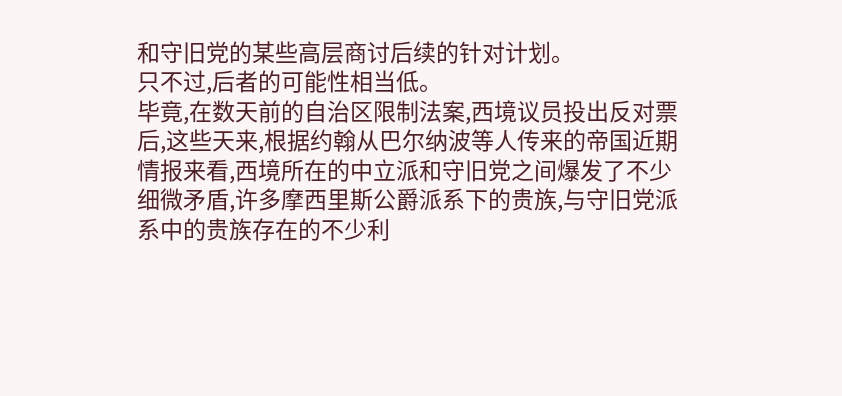和守旧党的某些高层商讨后续的针对计划。
只不过,后者的可能性相当低。
毕竟,在数天前的自治区限制法案,西境议员投出反对票后,这些天来,根据约翰从巴尔纳波等人传来的帝国近期情报来看,西境所在的中立派和守旧党之间爆发了不少细微矛盾,许多摩西里斯公爵派系下的贵族,与守旧党派系中的贵族存在的不少利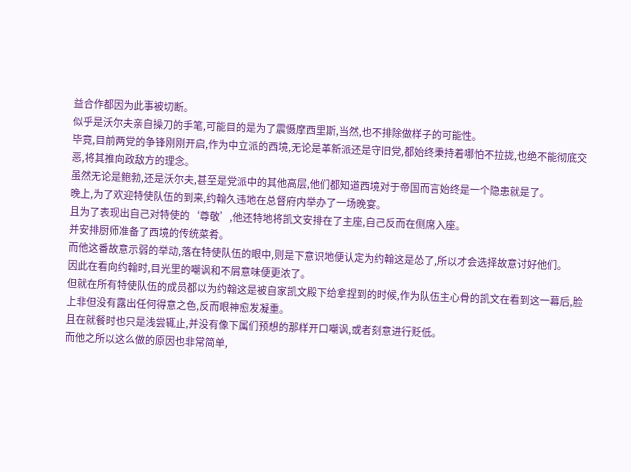益合作都因为此事被切断。
似乎是沃尔夫亲自操刀的手笔,可能目的是为了震慑摩西里斯,当然,也不排除做样子的可能性。
毕竟,目前两党的争锋刚刚开启,作为中立派的西境,无论是革新派还是守旧党,都始终秉持着哪怕不拉拢,也绝不能彻底交恶,将其推向政敌方的理念。
虽然无论是鲍勃,还是沃尔夫,甚至是党派中的其他高层,他们都知道西境对于帝国而言始终是一个隐患就是了。
晚上,为了欢迎特使队伍的到来,约翰久违地在总督府内举办了一场晚宴。
且为了表现出自己对特使的‘尊敬’,他还特地将凯文安排在了主座,自己反而在侧席入座。
并安排厨师准备了西境的传统菜肴。
而他这番故意示弱的举动,落在特使队伍的眼中,则是下意识地便认定为约翰这是怂了,所以才会选择故意讨好他们。
因此在看向约翰时,目光里的嘲讽和不屑意味便更浓了。
但就在所有特使队伍的成员都以为约翰这是被自家凯文殿下给拿捏到的时候,作为队伍主心骨的凯文在看到这一幕后,脸上非但没有露出任何得意之色,反而眼神愈发凝重。
且在就餐时也只是浅尝辄止,并没有像下属们预想的那样开口嘲讽,或者刻意进行贬低。
而他之所以这么做的原因也非常简单,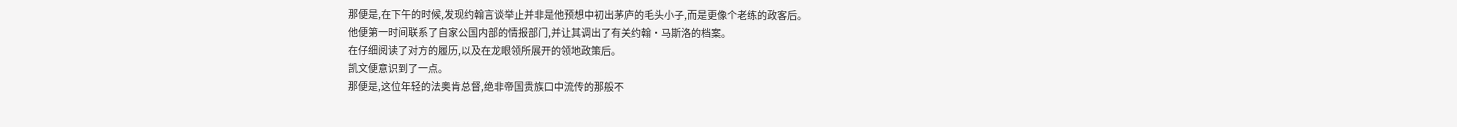那便是,在下午的时候,发现约翰言谈举止并非是他预想中初出茅庐的毛头小子,而是更像个老练的政客后。
他便第一时间联系了自家公国内部的情报部门,并让其调出了有关约翰·马斯洛的档案。
在仔细阅读了对方的履历,以及在龙眼领所展开的领地政策后。
凯文便意识到了一点。
那便是,这位年轻的法奥肯总督,绝非帝国贵族口中流传的那般不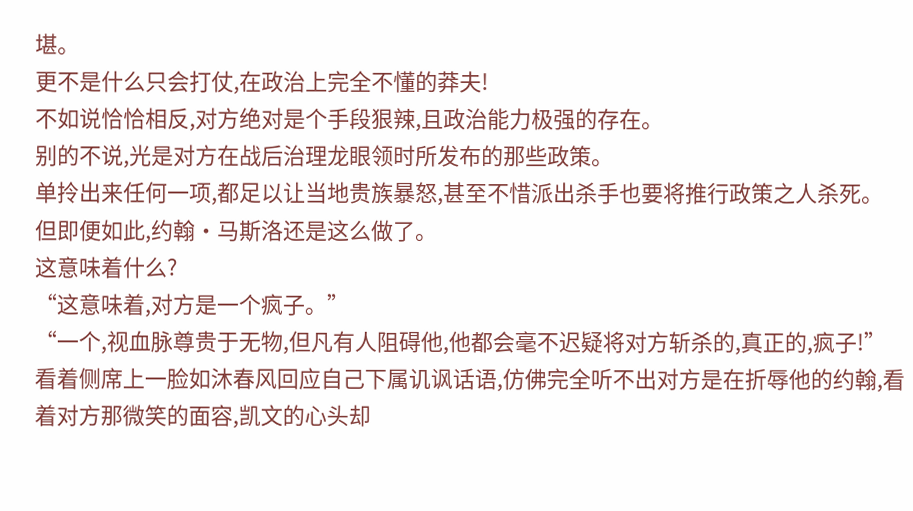堪。
更不是什么只会打仗,在政治上完全不懂的莽夫!
不如说恰恰相反,对方绝对是个手段狠辣,且政治能力极强的存在。
别的不说,光是对方在战后治理龙眼领时所发布的那些政策。
单拎出来任何一项,都足以让当地贵族暴怒,甚至不惜派出杀手也要将推行政策之人杀死。
但即便如此,约翰·马斯洛还是这么做了。
这意味着什么?
“这意味着,对方是一个疯子。”
“一个,视血脉尊贵于无物,但凡有人阻碍他,他都会毫不迟疑将对方斩杀的,真正的,疯子!”
看着侧席上一脸如沐春风回应自己下属讥讽话语,仿佛完全听不出对方是在折辱他的约翰,看着对方那微笑的面容,凯文的心头却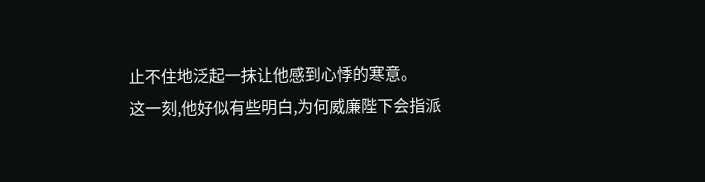止不住地泛起一抹让他感到心悸的寒意。
这一刻,他好似有些明白,为何威廉陛下会指派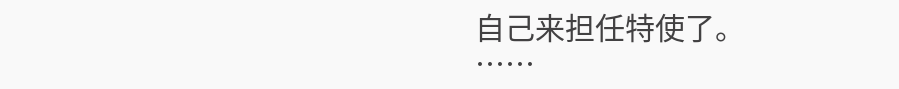自己来担任特使了。
……